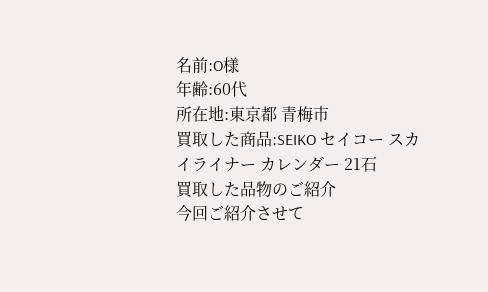名前:O様
年齢:60代
所在地:東京都 青梅市
買取した商品:SEIKO セイコー スカイライナー カレンダー 21石
買取した品物のご紹介
今回ご紹介させて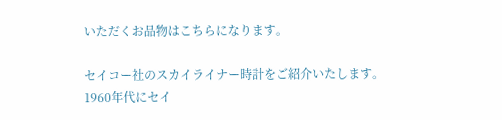いただくお品物はこちらになります。

セイコー社のスカイライナー時計をご紹介いたします。
1960年代にセイ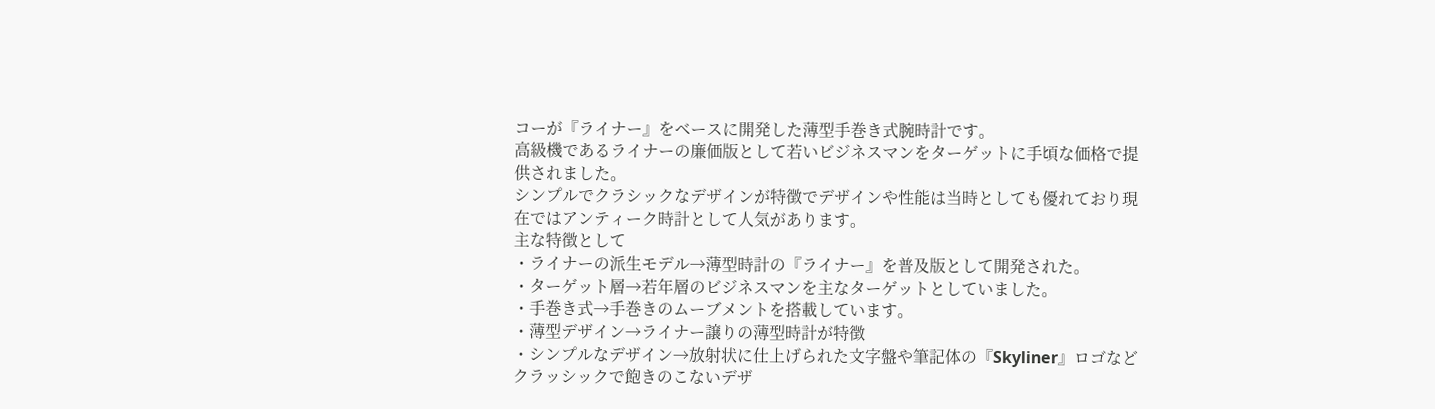コーが『ライナー』をベースに開発した薄型手巻き式腕時計です。
高級機であるライナーの廉価版として若いビジネスマンをターゲットに手頃な価格で提供されました。
シンプルでクラシックなデザインが特徴でデザインや性能は当時としても優れており現在ではアンティーク時計として人気があります。
主な特徴として
・ライナーの派生モデル→薄型時計の『ライナー』を普及版として開発された。
・ターゲット層→若年層のビジネスマンを主なターゲットとしていました。
・手巻き式→手巻きのムーブメントを搭載しています。
・薄型デザイン→ライナー譲りの薄型時計が特徴
・シンプルなデザイン→放射状に仕上げられた文字盤や筆記体の『Skyliner』ロゴなどクラッシックで飽きのこないデザ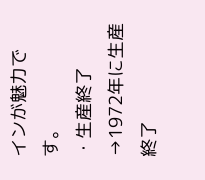インが魅力です。
・生産終了→1972年に生産終了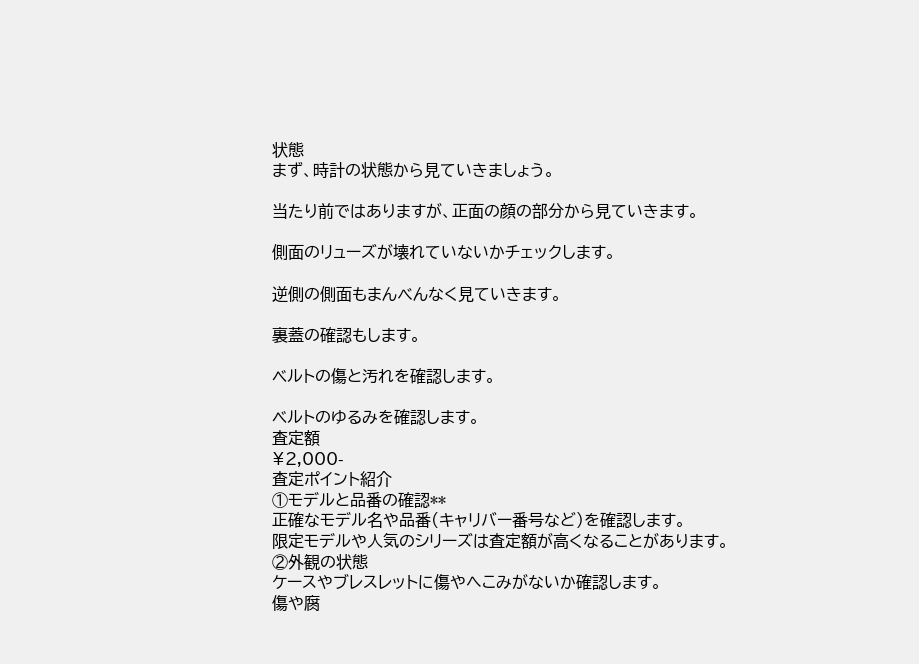状態
まず、時計の状態から見ていきましょう。

当たり前ではありますが、正面の顔の部分から見ていきます。

側面のリューズが壊れていないかチェックします。

逆側の側面もまんべんなく見ていきます。

裏蓋の確認もします。

ベルトの傷と汚れを確認します。

ベルトのゆるみを確認します。
査定額
¥2,000-
査定ポイント紹介
①モデルと品番の確認**
正確なモデル名や品番(キャリバー番号など)を確認します。
限定モデルや人気のシリーズは査定額が高くなることがあります。
②外観の状態
ケースやブレスレットに傷やへこみがないか確認します。
傷や腐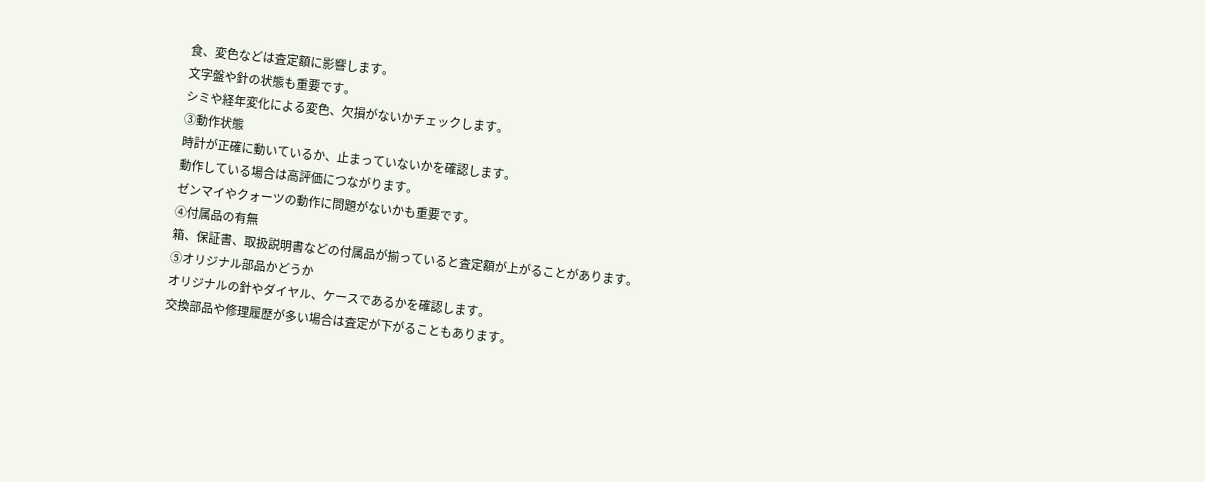食、変色などは査定額に影響します。
文字盤や針の状態も重要です。
シミや経年変化による変色、欠損がないかチェックします。
③動作状態
時計が正確に動いているか、止まっていないかを確認します。
動作している場合は高評価につながります。
ゼンマイやクォーツの動作に問題がないかも重要です。
④付属品の有無
箱、保証書、取扱説明書などの付属品が揃っていると査定額が上がることがあります。
⑤オリジナル部品かどうか
オリジナルの針やダイヤル、ケースであるかを確認します。
交換部品や修理履歴が多い場合は査定が下がることもあります。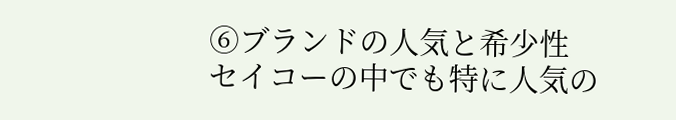⑥ブランドの人気と希少性
セイコーの中でも特に人気の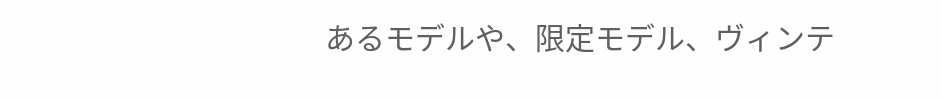あるモデルや、限定モデル、ヴィンテ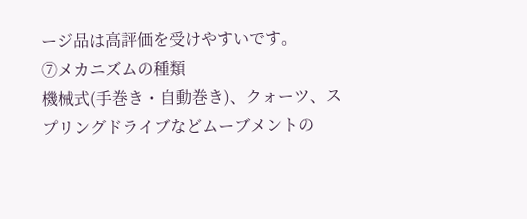ージ品は高評価を受けやすいです。
⑦メカニズムの種類
機械式(手巻き・自動巻き)、クォーツ、スプリングドライブなどムーブメントの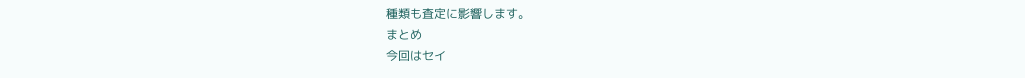種類も査定に影響します。
まとめ
今回はセイ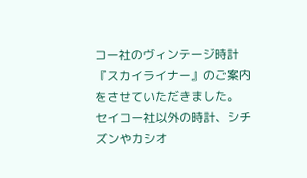コー社のヴィンテージ時計『スカイライナー』のご案内をさせていただきました。
セイコー社以外の時計、シチズンやカシオ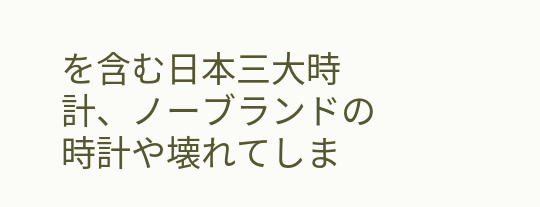を含む日本三大時計、ノーブランドの時計や壊れてしま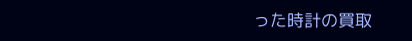った時計の買取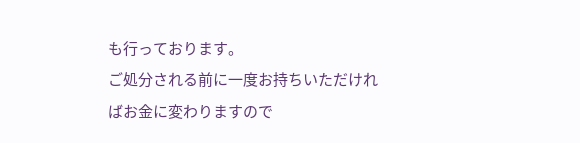も行っております。
ご処分される前に一度お持ちいただければお金に変わりますので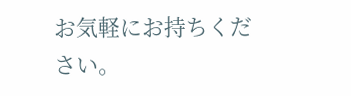お気軽にお持ちください。